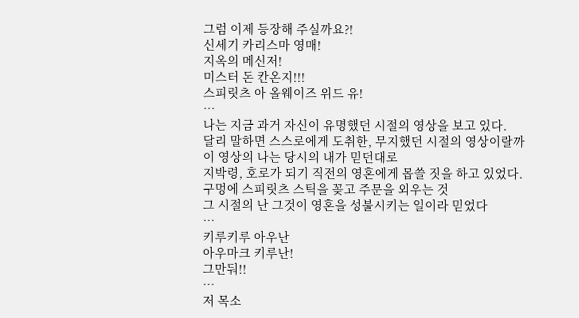그럼 이제 등장해 주실까요?!
신세기 카리스마 영매!
지옥의 메신저!
미스터 돈 칸온지!!!
스피릿츠 아 올웨이즈 위드 유!
…
나는 지금 과거 자신이 유명했던 시절의 영상을 보고 있다.
달리 말하면 스스로에게 도취한, 무지했던 시절의 영상이랄까
이 영상의 나는 당시의 내가 믿던대로
지박령, 호로가 되기 직전의 영혼에게 몹쓸 짓을 하고 있었다.
구멍에 스피릿츠 스틱을 꽂고 주문을 외우는 것
그 시절의 난 그것이 영혼을 성불시키는 일이라 믿었다
…
키루키루 아우난
아우마크 키루난!
그만둬!!
…
저 목소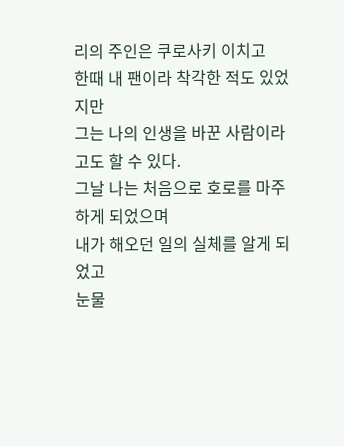리의 주인은 쿠로사키 이치고
한때 내 팬이라 착각한 적도 있었지만
그는 나의 인생을 바꾼 사람이라고도 할 수 있다.
그날 나는 처음으로 호로를 마주하게 되었으며
내가 해오던 일의 실체를 알게 되었고
눈물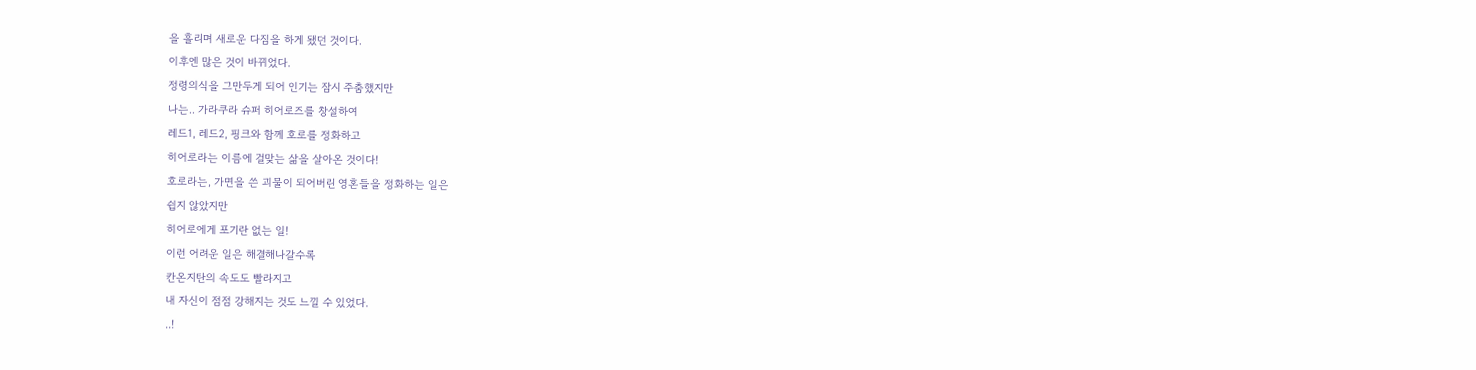을 흘리며 새로운 다짐을 하게 됐던 것이다.
이후엔 많은 것이 바뀌었다.
정령의식을 그만두게 되어 인기는 잠시 주춤했지만
나는.. 가라쿠라 슈퍼 히어로즈를 창설하여
레드1, 레드2, 핑크와 함께 호로를 정화하고
히어로라는 이름에 걸맞는 삶을 살아온 것이다!
호로라는, 가면을 쓴 괴물이 되어버린 영혼들을 정화하는 일은
쉽지 않았지만
히어로에게 포기란 없는 일!
이런 어려운 일은 해결해나갈수록
칸온지탄의 속도도 빨라지고
내 자신이 점점 강해지는 것도 느낄 수 있었다.
..!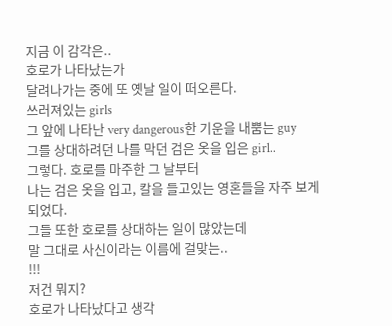지금 이 감각은..
호로가 나타났는가
달려나가는 중에 또 옛날 일이 떠오른다.
쓰러져있는 girls
그 앞에 나타난 very dangerous한 기운을 내뿜는 guy
그를 상대하려던 나를 막던 검은 옷을 입은 girl..
그렇다. 호로를 마주한 그 날부터
나는 검은 옷을 입고, 칼을 들고있는 영혼들을 자주 보게 되었다.
그들 또한 호로를 상대하는 일이 많았는데
말 그대로 사신이라는 이름에 걸맞는..
!!!
저건 뭐지?
호로가 나타났다고 생각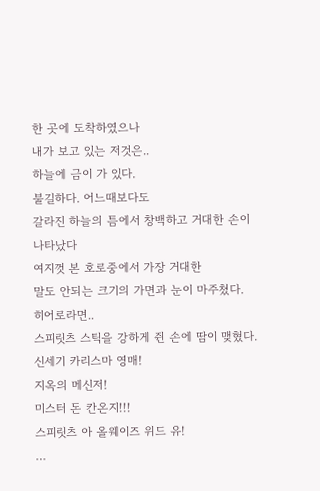한 곳에 도착하였으나
내가 보고 있는 저것은..
하늘에 금이 가 있다.
불길하다. 어느때보다도
갈라진 하늘의 틈에서 창백하고 거대한 손이 나타났다
여지껏 본 호로중에서 가장 거대한
말도 안되는 크기의 가면과 눈이 마주쳤다.
히어로라면..
스피릿츠 스틱을 강하게 쥔 손에 땀이 맺혔다.
신세기 카리스마 영매!
지옥의 메신저!
미스터 돈 칸온지!!!
스피릿츠 아 올웨이즈 위드 유!
…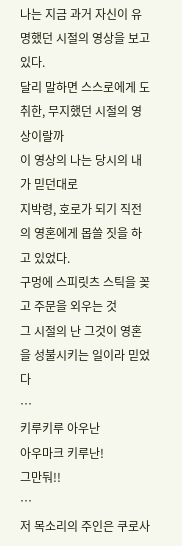나는 지금 과거 자신이 유명했던 시절의 영상을 보고 있다.
달리 말하면 스스로에게 도취한, 무지했던 시절의 영상이랄까
이 영상의 나는 당시의 내가 믿던대로
지박령, 호로가 되기 직전의 영혼에게 몹쓸 짓을 하고 있었다.
구멍에 스피릿츠 스틱을 꽂고 주문을 외우는 것
그 시절의 난 그것이 영혼을 성불시키는 일이라 믿었다
…
키루키루 아우난
아우마크 키루난!
그만둬!!
…
저 목소리의 주인은 쿠로사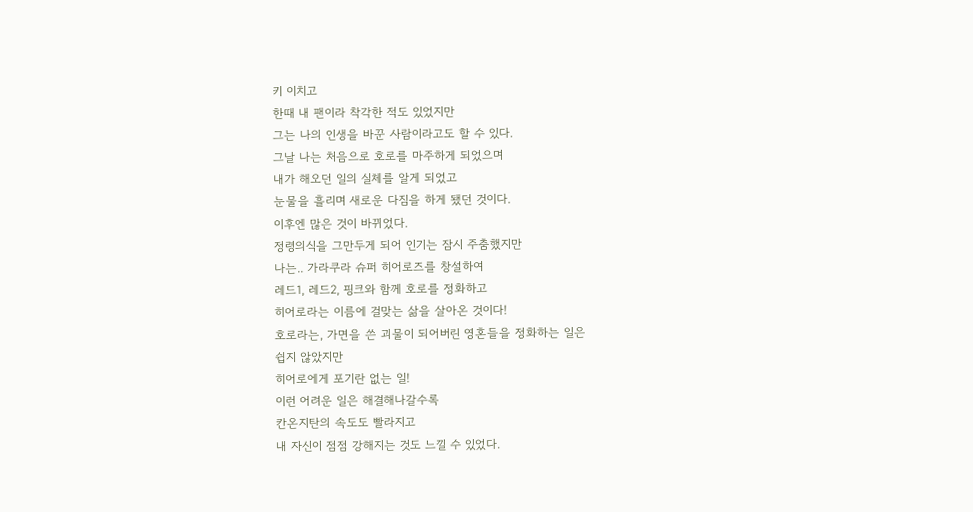키 이치고
한때 내 팬이라 착각한 적도 있었지만
그는 나의 인생을 바꾼 사람이라고도 할 수 있다.
그날 나는 처음으로 호로를 마주하게 되었으며
내가 해오던 일의 실체를 알게 되었고
눈물을 흘리며 새로운 다짐을 하게 됐던 것이다.
이후엔 많은 것이 바뀌었다.
정령의식을 그만두게 되어 인기는 잠시 주춤했지만
나는.. 가라쿠라 슈퍼 히어로즈를 창설하여
레드1, 레드2, 핑크와 함께 호로를 정화하고
히어로라는 이름에 걸맞는 삶을 살아온 것이다!
호로라는, 가면을 쓴 괴물이 되어버린 영혼들을 정화하는 일은
쉽지 않았지만
히어로에게 포기란 없는 일!
이런 어려운 일은 해결해나갈수록
칸온지탄의 속도도 빨라지고
내 자신이 점점 강해지는 것도 느낄 수 있었다.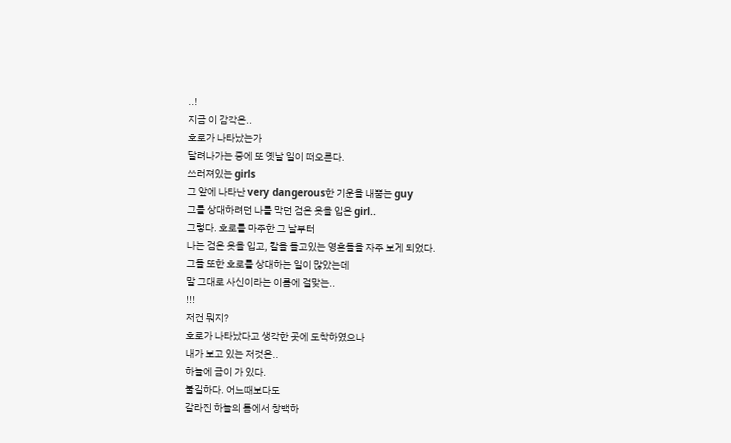..!
지금 이 감각은..
호로가 나타났는가
달려나가는 중에 또 옛날 일이 떠오른다.
쓰러져있는 girls
그 앞에 나타난 very dangerous한 기운을 내뿜는 guy
그를 상대하려던 나를 막던 검은 옷을 입은 girl..
그렇다. 호로를 마주한 그 날부터
나는 검은 옷을 입고, 칼을 들고있는 영혼들을 자주 보게 되었다.
그들 또한 호로를 상대하는 일이 많았는데
말 그대로 사신이라는 이름에 걸맞는..
!!!
저건 뭐지?
호로가 나타났다고 생각한 곳에 도착하였으나
내가 보고 있는 저것은..
하늘에 금이 가 있다.
불길하다. 어느때보다도
갈라진 하늘의 틈에서 창백하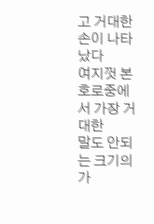고 거대한 손이 나타났다
여지껏 본 호로중에서 가장 거대한
말도 안되는 크기의 가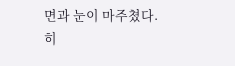면과 눈이 마주쳤다.
히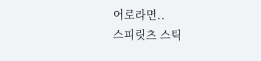어로라면..
스피릿츠 스틱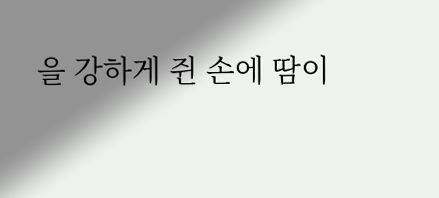을 강하게 쥔 손에 땀이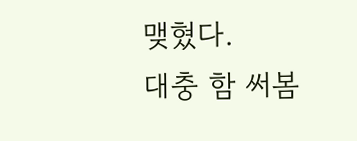맺혔다.
대충 함 써봄